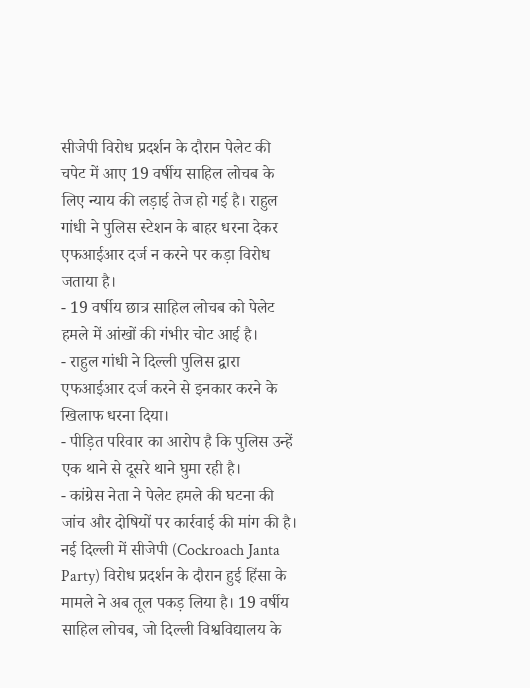सीजेपी विरोध प्रदर्शन के दौरान पेलेट की चपेट में आए 19 वर्षीय साहिल लोचब के लिए न्याय की लड़ाई तेज हो गई है। राहुल गांधी ने पुलिस स्टेशन के बाहर धरना देकर एफआईआर दर्ज न करने पर कड़ा विरोध जताया है।
- 19 वर्षीय छात्र साहिल लोचब को पेलेट हमले में आंखों की गंभीर चोट आई है।
- राहुल गांधी ने दिल्ली पुलिस द्वारा एफआईआर दर्ज करने से इनकार करने के खिलाफ धरना दिया।
- पीड़ित परिवार का आरोप है कि पुलिस उन्हें एक थाने से दूसरे थाने घुमा रही है।
- कांग्रेस नेता ने पेलेट हमले की घटना की जांच और दोषियों पर कार्रवाई की मांग की है।
नई दिल्ली में सीजेपी (Cockroach Janta Party) विरोध प्रदर्शन के दौरान हुई हिंसा के मामले ने अब तूल पकड़ लिया है। 19 वर्षीय साहिल लोचब, जो दिल्ली विश्वविद्यालय के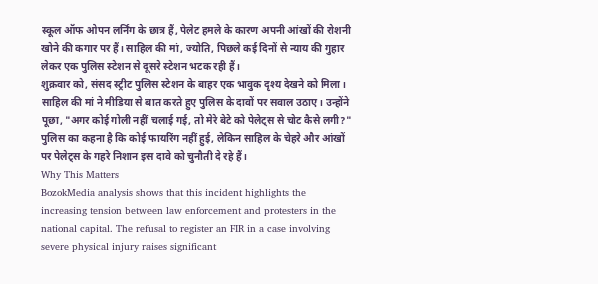स्कूल ऑफ ओपन लर्निंग के छात्र हैं, पेलेट हमले के कारण अपनी आंखों की रोशनी खोने की कगार पर हैं। साहिल की मां, ज्योति, पिछले कई दिनों से न्याय की गुहार लेकर एक पुलिस स्टेशन से दूसरे स्टेशन भटक रही हैं।
शुक्रवार को, संसद स्ट्रीट पुलिस स्टेशन के बाहर एक भावुक दृश्य देखने को मिला। साहिल की मां ने मीडिया से बात करते हुए पुलिस के दावों पर सवाल उठाए। उन्होंने पूछा, "अगर कोई गोली नहीं चलाई गई, तो मेरे बेटे को पेलेट्स से चोट कैसे लगी?" पुलिस का कहना है कि कोई फायरिंग नहीं हुई, लेकिन साहिल के चेहरे और आंखों पर पेलेट्स के गहरे निशान इस दावे को चुनौती दे रहे हैं।
Why This Matters
BozokMedia analysis shows that this incident highlights the increasing tension between law enforcement and protesters in the national capital. The refusal to register an FIR in a case involving severe physical injury raises significant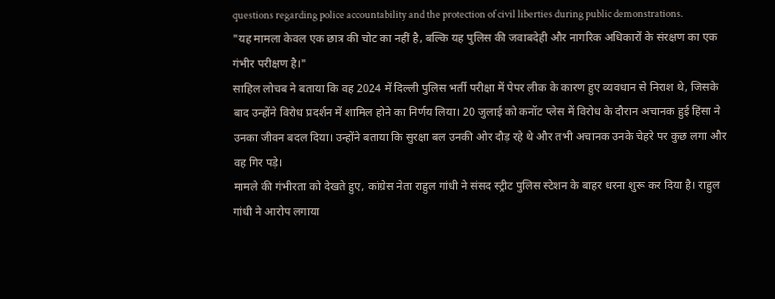questions regarding police accountability and the protection of civil liberties during public demonstrations.
"यह मामला केवल एक छात्र की चोट का नहीं है, बल्कि यह पुलिस की जवाबदेही और नागरिक अधिकारों के संरक्षण का एक गंभीर परीक्षण है।"
साहिल लोचब ने बताया कि वह 2024 में दिल्ली पुलिस भर्ती परीक्षा में पेपर लीक के कारण हुए व्यवधान से निराश थे, जिसके बाद उन्होंने विरोध प्रदर्शन में शामिल होने का निर्णय लिया। 20 जुलाई को कनॉट प्लेस में विरोध के दौरान अचानक हुई हिंसा ने उनका जीवन बदल दिया। उन्होंने बताया कि सुरक्षा बल उनकी ओर दौड़ रहे थे और तभी अचानक उनके चेहरे पर कुछ लगा और वह गिर पड़े।
मामले की गंभीरता को देखते हुए, कांग्रेस नेता राहुल गांधी ने संसद स्ट्रीट पुलिस स्टेशन के बाहर धरना शुरू कर दिया है। राहुल गांधी ने आरोप लगाया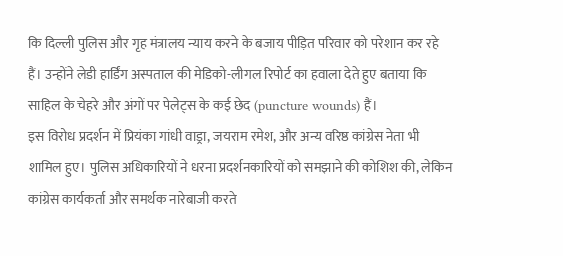कि दिल्ली पुलिस और गृह मंत्रालय न्याय करने के बजाय पीड़ित परिवार को परेशान कर रहे हैं। उन्होंने लेडी हार्डिंग अस्पताल की मेडिको-लीगल रिपोर्ट का हवाला देते हुए बताया कि साहिल के चेहरे और अंगों पर पेलेट्स के कई छेद (puncture wounds) हैं।
इस विरोध प्रदर्शन में प्रियंका गांधी वाड्रा, जयराम रमेश, और अन्य वरिष्ठ कांग्रेस नेता भी शामिल हुए। पुलिस अधिकारियों ने धरना प्रदर्शनकारियों को समझाने की कोशिश की, लेकिन कांग्रेस कार्यकर्ता और समर्थक नारेबाजी करते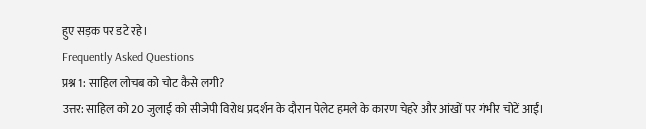हुए सड़क पर डटे रहे।
Frequently Asked Questions
प्रश्न 1: साहिल लोचब को चोट कैसे लगी?
उत्तर: साहिल को 20 जुलाई को सीजेपी विरोध प्रदर्शन के दौरान पेलेट हमले के कारण चेहरे और आंखों पर गंभीर चोटें आईं।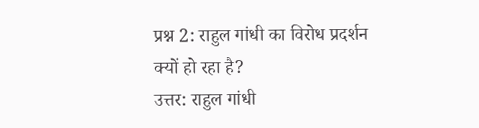प्रश्न 2: राहुल गांधी का विरोध प्रदर्शन क्यों हो रहा है?
उत्तर: राहुल गांधी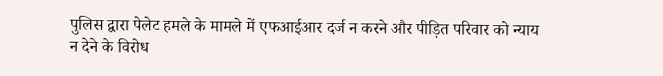पुलिस द्वारा पेलेट हमले के मामले में एफआईआर दर्ज न करने और पीड़ित परिवार को न्याय न देने के विरोध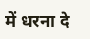में धरना दे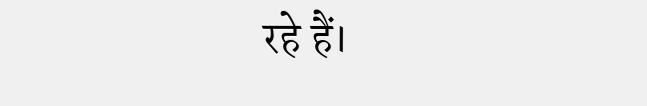रहे हैं।